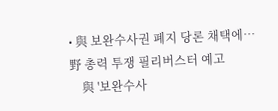• 與 보완수사권 폐지 당론 채택에…野 총력 투쟁 필리버스터 예고
    與 '보완수사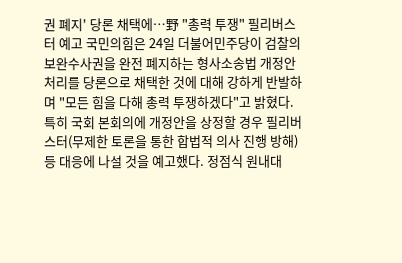권 폐지' 당론 채택에…野 "총력 투쟁" 필리버스터 예고 국민의힘은 24일 더불어민주당이 검찰의 보완수사권을 완전 폐지하는 형사소송법 개정안 처리를 당론으로 채택한 것에 대해 강하게 반발하며 "모든 힘을 다해 총력 투쟁하겠다"고 밝혔다. 특히 국회 본회의에 개정안을 상정할 경우 필리버스터(무제한 토론을 통한 합법적 의사 진행 방해) 등 대응에 나설 것을 예고했다. 정점식 원내대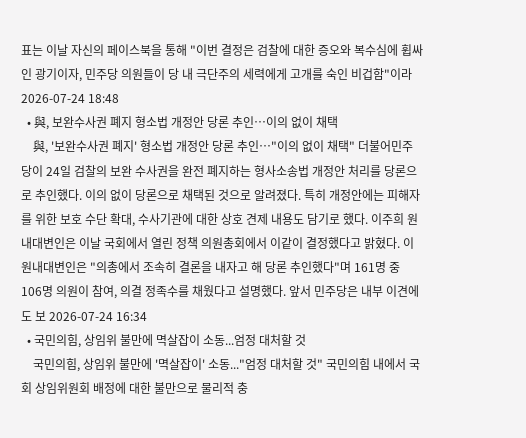표는 이날 자신의 페이스북을 통해 "이번 결정은 검찰에 대한 증오와 복수심에 휩싸인 광기이자, 민주당 의원들이 당 내 극단주의 세력에게 고개를 숙인 비겁함"이라 2026-07-24 18:48
  • 與, 보완수사권 폐지 형소법 개정안 당론 추인…이의 없이 채택
    與, '보완수사권 폐지' 형소법 개정안 당론 추인…"이의 없이 채택" 더불어민주당이 24일 검찰의 보완 수사권을 완전 폐지하는 형사소송법 개정안 처리를 당론으로 추인했다. 이의 없이 당론으로 채택된 것으로 알려졌다. 특히 개정안에는 피해자를 위한 보호 수단 확대, 수사기관에 대한 상호 견제 내용도 담기로 했다. 이주희 원내대변인은 이날 국회에서 열린 정책 의원총회에서 이같이 결정했다고 밝혔다. 이 원내대변인은 "의총에서 조속히 결론을 내자고 해 당론 추인했다"며 161명 중 106명 의원이 참여, 의결 정족수를 채웠다고 설명했다. 앞서 민주당은 내부 이견에도 보 2026-07-24 16:34
  • 국민의힘, 상임위 불만에 멱살잡이 소동...엄정 대처할 것
    국민의힘, 상임위 불만에 '멱살잡이' 소동..."엄정 대처할 것" 국민의힘 내에서 국회 상임위원회 배정에 대한 불만으로 물리적 충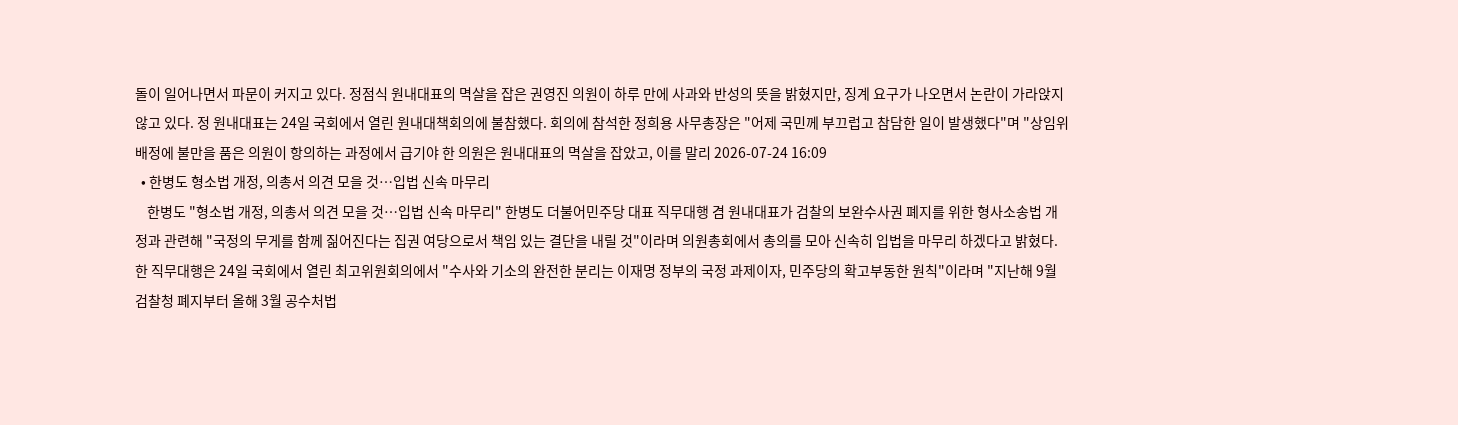돌이 일어나면서 파문이 커지고 있다. 정점식 원내대표의 멱살을 잡은 권영진 의원이 하루 만에 사과와 반성의 뜻을 밝혔지만, 징계 요구가 나오면서 논란이 가라앉지 않고 있다. 정 원내대표는 24일 국회에서 열린 원내대책회의에 불참했다. 회의에 참석한 정희용 사무총장은 "어제 국민께 부끄럽고 참담한 일이 발생했다"며 "상임위 배정에 불만을 품은 의원이 항의하는 과정에서 급기야 한 의원은 원내대표의 멱살을 잡았고, 이를 말리 2026-07-24 16:09
  • 한병도 형소법 개정, 의총서 의견 모을 것…입법 신속 마무리
    한병도 "형소법 개정, 의총서 의견 모을 것…입법 신속 마무리" 한병도 더불어민주당 대표 직무대행 겸 원내대표가 검찰의 보완수사권 폐지를 위한 형사소송법 개정과 관련해 "국정의 무게를 함께 짊어진다는 집권 여당으로서 책임 있는 결단을 내릴 것"이라며 의원총회에서 총의를 모아 신속히 입법을 마무리 하겠다고 밝혔다. 한 직무대행은 24일 국회에서 열린 최고위원회의에서 "수사와 기소의 완전한 분리는 이재명 정부의 국정 과제이자, 민주당의 확고부동한 원칙"이라며 "지난해 9월 검찰청 폐지부터 올해 3월 공수처법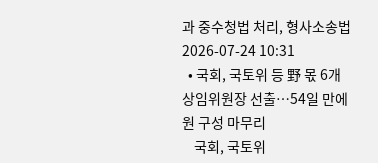과 중수청법 처리, 형사소송법 2026-07-24 10:31
  • 국회, 국토위 등 野 몫 6개 상임위원장 선출…54일 만에 원 구성 마무리
    국회, 국토위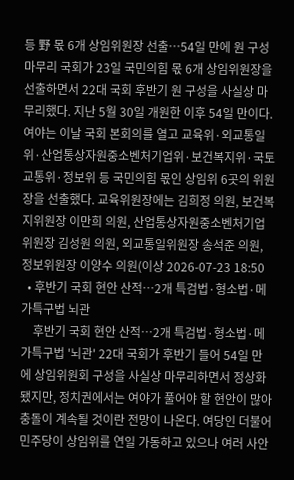등 野 몫 6개 상임위원장 선출…54일 만에 원 구성 마무리 국회가 23일 국민의힘 몫 6개 상임위원장을 선출하면서 22대 국회 후반기 원 구성을 사실상 마무리했다. 지난 5월 30일 개원한 이후 54일 만이다. 여야는 이날 국회 본회의를 열고 교육위·외교통일위·산업통상자원중소벤처기업위·보건복지위·국토교통위·정보위 등 국민의힘 몫인 상임위 6곳의 위원장을 선출했다. 교육위원장에는 김희정 의원, 보건복지위원장 이만희 의원, 산업통상자원중소벤처기업위원장 김성원 의원, 외교통일위원장 송석준 의원, 정보위원장 이양수 의원(이상 2026-07-23 18:50
  • 후반기 국회 현안 산적…2개 특검법·형소법·메가특구법 뇌관
    후반기 국회 현안 산적…2개 특검법·형소법·메가특구법 '뇌관' 22대 국회가 후반기 들어 54일 만에 상임위원회 구성을 사실상 마무리하면서 정상화됐지만, 정치권에서는 여야가 풀어야 할 현안이 많아 충돌이 계속될 것이란 전망이 나온다. 여당인 더불어민주당이 상임위를 연일 가동하고 있으나 여러 사안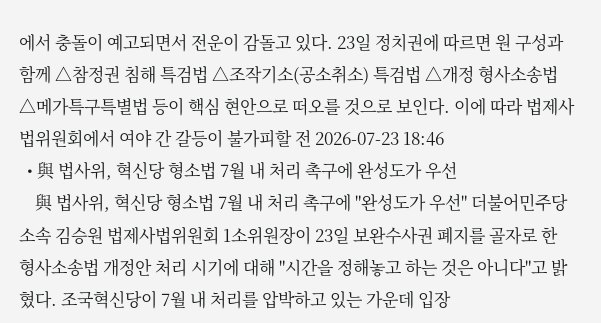에서 충돌이 예고되면서 전운이 감돌고 있다. 23일 정치권에 따르면 원 구성과 함께 △참정권 침해 특검법 △조작기소(공소취소) 특검법 △개정 형사소송법 △메가특구특별법 등이 핵심 현안으로 떠오를 것으로 보인다. 이에 따라 법제사법위원회에서 여야 간 갈등이 불가피할 전 2026-07-23 18:46
  • 與 법사위, 혁신당 형소법 7월 내 처리 촉구에 완성도가 우선
    與 법사위, 혁신당 형소법 7월 내 처리 촉구에 "완성도가 우선" 더불어민주당 소속 김승원 법제사법위원회 1소위원장이 23일 보완수사권 폐지를 골자로 한 형사소송법 개정안 처리 시기에 대해 "시간을 정해놓고 하는 것은 아니다"고 밝혔다. 조국혁신당이 7월 내 처리를 압박하고 있는 가운데 입장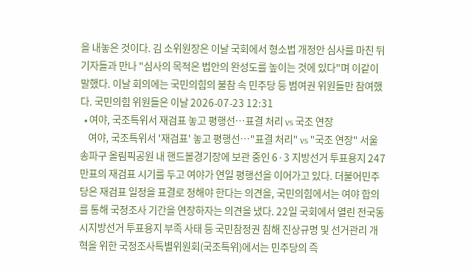을 내놓은 것이다. 김 소위원장은 이날 국회에서 형소법 개정안 심사를 마친 뒤 기자들과 만나 "심사의 목적은 법안의 완성도를 높이는 것에 있다"며 이같이 말했다. 이날 회의에는 국민의힘의 불참 속 민주당 등 범여권 위원들만 참여했다. 국민의힘 위원들은 이날 2026-07-23 12:31
  • 여야, 국조특위서 재검표 놓고 평행선…표결 처리 vs 국조 연장
    여야, 국조특위서 '재검표' 놓고 평행선…"표결 처리" vs "국조 연장" 서울 송파구 올림픽공원 내 핸드볼경기장에 보관 중인 6·3 지방선거 투표용지 247만표의 재검표 시기를 두고 여야가 연일 평행선을 이어가고 있다. 더불어민주당은 재검표 일정을 표결로 정해야 한다는 의견을, 국민의힘에서는 여야 합의를 통해 국정조사 기간을 연장하자는 의견을 냈다. 22일 국회에서 열린 전국동시지방선거 투표용지 부족 사태 등 국민참정권 침해 진상규명 및 선거관리 개혁을 위한 국정조사특별위원회(국조특위)에서는 민주당의 즉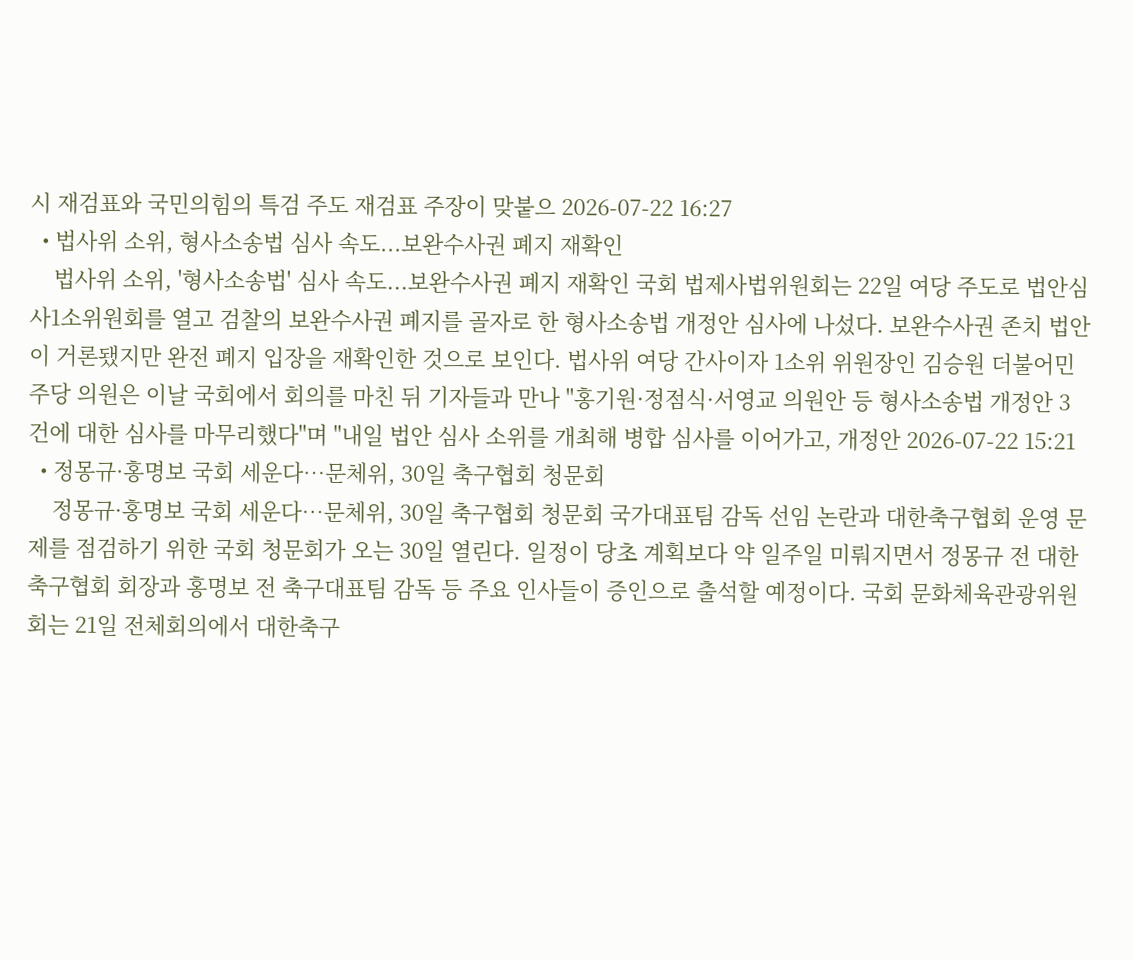시 재검표와 국민의힘의 특검 주도 재검표 주장이 맞붙으 2026-07-22 16:27
  • 법사위 소위, 형사소송법 심사 속도...보완수사권 폐지 재확인
    법사위 소위, '형사소송법' 심사 속도...보완수사권 폐지 재확인 국회 법제사법위원회는 22일 여당 주도로 법안심사1소위원회를 열고 검찰의 보완수사권 폐지를 골자로 한 형사소송법 개정안 심사에 나섰다. 보완수사권 존치 법안이 거론됐지만 완전 폐지 입장을 재확인한 것으로 보인다. 법사위 여당 간사이자 1소위 위원장인 김승원 더불어민주당 의원은 이날 국회에서 회의를 마친 뒤 기자들과 만나 "홍기원·정점식·서영교 의원안 등 형사소송법 개정안 3건에 대한 심사를 마무리했다"며 "내일 법안 심사 소위를 개최해 병합 심사를 이어가고, 개정안 2026-07-22 15:21
  • 정몽규·홍명보 국회 세운다…문체위, 30일 축구협회 청문회
    정몽규·홍명보 국회 세운다…문체위, 30일 축구협회 청문회 국가대표팀 감독 선임 논란과 대한축구협회 운영 문제를 점검하기 위한 국회 청문회가 오는 30일 열린다. 일정이 당초 계획보다 약 일주일 미뤄지면서 정몽규 전 대한축구협회 회장과 홍명보 전 축구대표팀 감독 등 주요 인사들이 증인으로 출석할 예정이다. 국회 문화체육관광위원회는 21일 전체회의에서 대한축구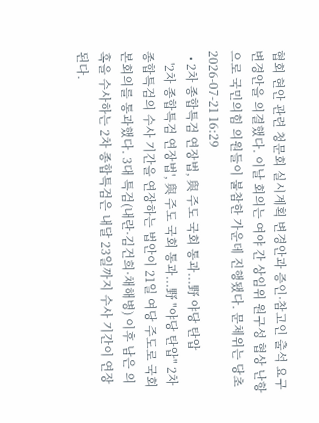협회 현안 관련 청문회 실시계획 변경안과 증인·참고인 출석 요구 변경안을 의결했다. 이날 회의는 여야 간 상임위 원구성 협상 난항으로 국민의힘 의원들이 불참한 가운데 진행됐다. 문체위는 당초 2026-07-21 16:29
  • 2차 종합특검 연장법, 與 주도 국회 통과...野 야당 탄압
    '2차 종합특검 연장법', 與 주도 국회 통과...野 "야당 탄압" 2차 종합특검의 수사 기간을 연장하는 법안이 21일 여당 주도로 국회 본회의를 통과했다. 3대 특검(내란·김건희·채해병) 이후 남은 의혹을 수사하는 2차 종합특검은 내달 23일까지 수사 기간이 연장된다.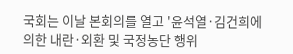국회는 이날 본회의를 열고 '윤석열·김건희에 의한 내란·외환 및 국정농단 행위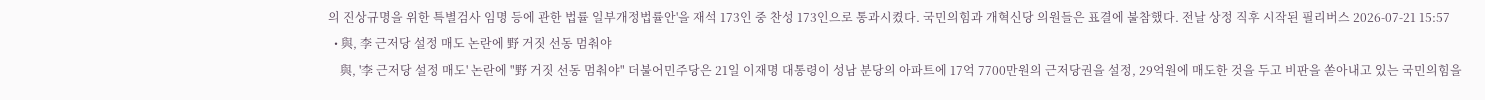의 진상규명을 위한 특별검사 임명 등에 관한 법률 일부개정법률안'을 재석 173인 중 찬성 173인으로 통과시켰다. 국민의힘과 개혁신당 의원들은 표결에 불참했다. 전날 상정 직후 시작된 필리버스 2026-07-21 15:57
  • 與, 李 근저당 설정 매도 논란에 野 거짓 선동 멈춰야
    與, '李 근저당 설정 매도' 논란에 "野 거짓 선동 멈춰야" 더불어민주당은 21일 이재명 대통령이 성남 분당의 아파트에 17억 7700만원의 근저당권을 설정, 29억원에 매도한 것을 두고 비판을 쏟아내고 있는 국민의힘을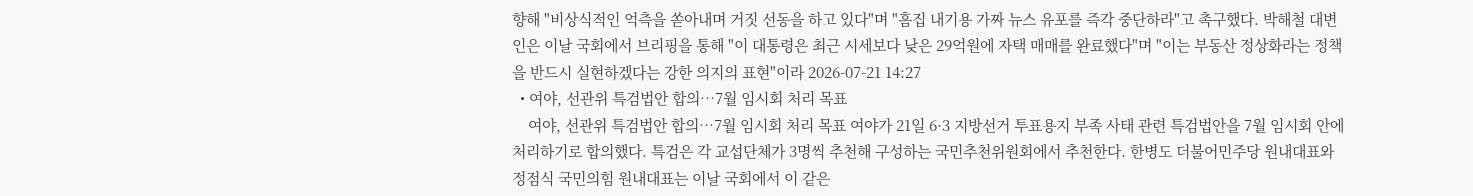향해 "비상식적인 억측을 쏟아내며 거짓 선동을 하고 있다"며 "흠집 내기용 가짜 뉴스 유포를 즉각 중단하라"고 촉구했다. 박해철 대변인은 이날 국회에서 브리핑을 통해 "이 대통령은 최근 시세보다 낮은 29억원에 자택 매매를 완료했다"며 "이는 부동산 정상화라는 정책을 반드시 실현하겠다는 강한 의지의 표현"이라 2026-07-21 14:27
  • 여야, 선관위 특검법안 합의…7월 임시회 처리 목표
    여야, 선관위 특검법안 합의…7월 임시회 처리 목표 여야가 21일 6·3 지방선거 투표용지 부족 사태 관련 특검법안을 7월 임시회 안에 처리하기로 합의했다. 특검은 각 교섭단체가 3명씩 추천해 구성하는 국민추천위원회에서 추천한다. 한병도 더불어민주당 원내대표와 정점식 국민의힘 원내대표는 이날 국회에서 이 같은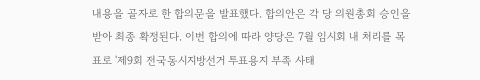내용을 골자로 한 합의문을 발표했다. 합의안은 각 당 의원총회 승인을 받아 최종 확정된다. 이번 합의에 따라 양당은 7월 임시회 내 처리를 목표로 '제9회 전국동시지방선거 투표용지 부족 사태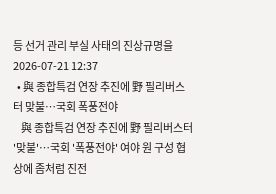등 선거 관리 부실 사태의 진상규명을 2026-07-21 12:37
  • 與 종합특검 연장 추진에 野 필리버스터 맞불…국회 폭풍전야
    與 종합특검 연장 추진에 野 필리버스터 '맞불'…국회 '폭풍전야' 여야 원 구성 협상에 좀처럼 진전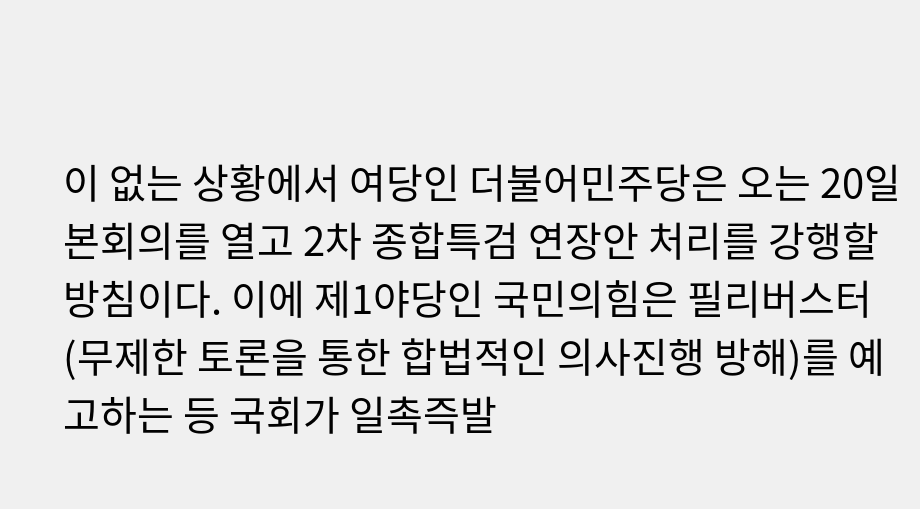이 없는 상황에서 여당인 더불어민주당은 오는 20일 본회의를 열고 2차 종합특검 연장안 처리를 강행할 방침이다. 이에 제1야당인 국민의힘은 필리버스터(무제한 토론을 통한 합법적인 의사진행 방해)를 예고하는 등 국회가 일촉즉발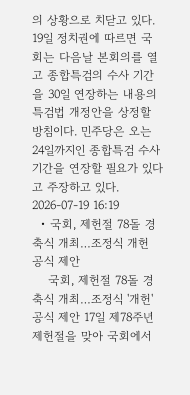의 상황으로 치닫고 있다. 19일 정치권에 따르면 국회는 다음날 본회의를 열고 종합특검의 수사 기간을 30일 연장하는 내용의 특검법 개정안을 상정할 방침이다. 민주당은 오는 24일까지인 종합특검 수사 기간을 연장할 필요가 있다고 주장하고 있다. 2026-07-19 16:19
  • 국회, 제헌절 78돌 경축식 개최…조정식 개헌 공식 제안
    국회, 제헌절 78돌 경축식 개최…조정식 '개헌' 공식 제안 17일 제78주년 제헌절을 맞아 국회에서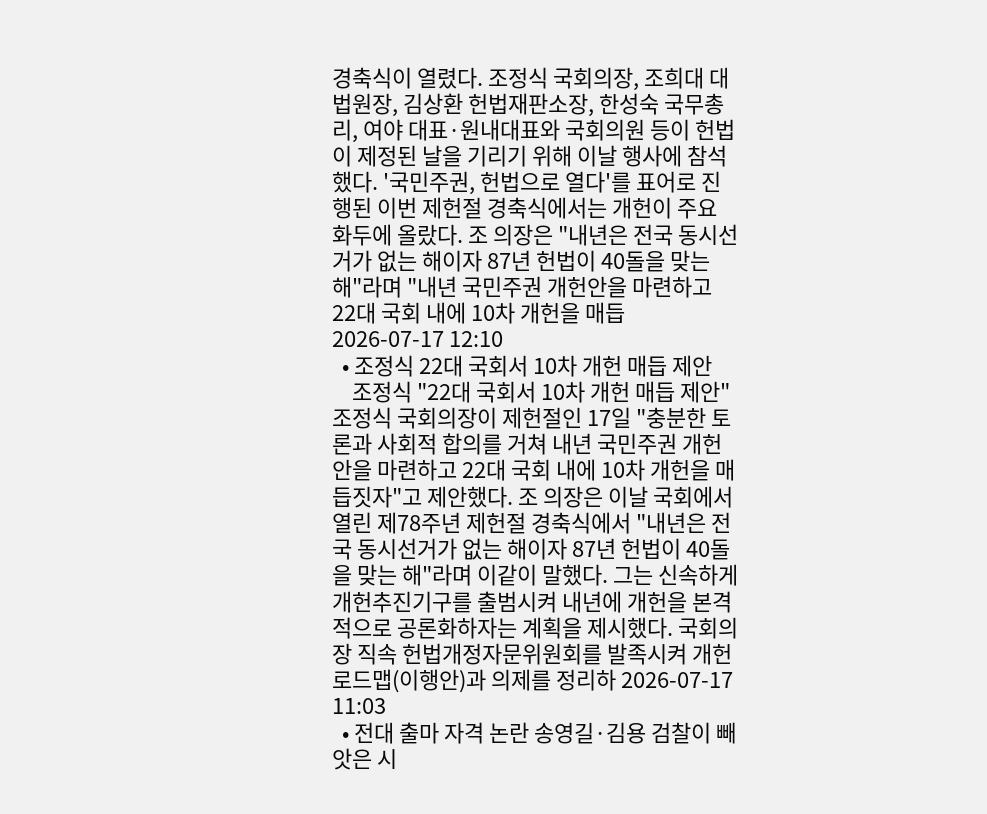경축식이 열렸다. 조정식 국회의장, 조희대 대법원장, 김상환 헌법재판소장, 한성숙 국무총리, 여야 대표·원내대표와 국회의원 등이 헌법이 제정된 날을 기리기 위해 이날 행사에 참석했다. '국민주권, 헌법으로 열다'를 표어로 진행된 이번 제헌절 경축식에서는 개헌이 주요 화두에 올랐다. 조 의장은 "내년은 전국 동시선거가 없는 해이자 87년 헌법이 40돌을 맞는 해"라며 "내년 국민주권 개헌안을 마련하고 22대 국회 내에 10차 개헌을 매듭 2026-07-17 12:10
  • 조정식 22대 국회서 10차 개헌 매듭 제안
    조정식 "22대 국회서 10차 개헌 매듭 제안" 조정식 국회의장이 제헌절인 17일 "충분한 토론과 사회적 합의를 거쳐 내년 국민주권 개헌안을 마련하고 22대 국회 내에 10차 개헌을 매듭짓자"고 제안했다. 조 의장은 이날 국회에서 열린 제78주년 제헌절 경축식에서 "내년은 전국 동시선거가 없는 해이자 87년 헌법이 40돌을 맞는 해"라며 이같이 말했다. 그는 신속하게 개헌추진기구를 출범시켜 내년에 개헌을 본격적으로 공론화하자는 계획을 제시했다. 국회의장 직속 헌법개정자문위원회를 발족시켜 개헌 로드맵(이행안)과 의제를 정리하 2026-07-17 11:03
  • 전대 출마 자격 논란 송영길·김용 검찰이 빼앗은 시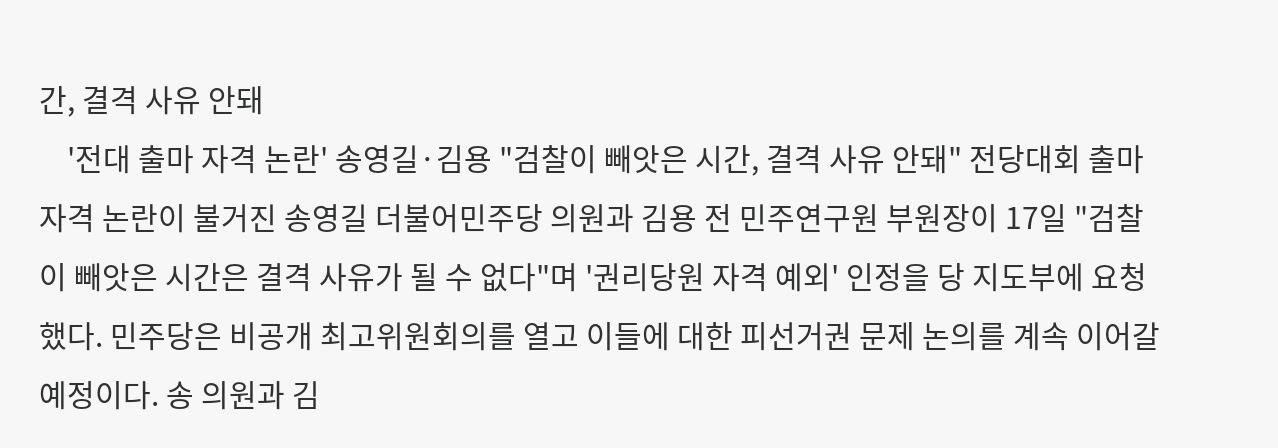간, 결격 사유 안돼
    '전대 출마 자격 논란' 송영길·김용 "검찰이 빼앗은 시간, 결격 사유 안돼" 전당대회 출마 자격 논란이 불거진 송영길 더불어민주당 의원과 김용 전 민주연구원 부원장이 17일 "검찰이 빼앗은 시간은 결격 사유가 될 수 없다"며 '권리당원 자격 예외' 인정을 당 지도부에 요청했다. 민주당은 비공개 최고위원회의를 열고 이들에 대한 피선거권 문제 논의를 계속 이어갈 예정이다. 송 의원과 김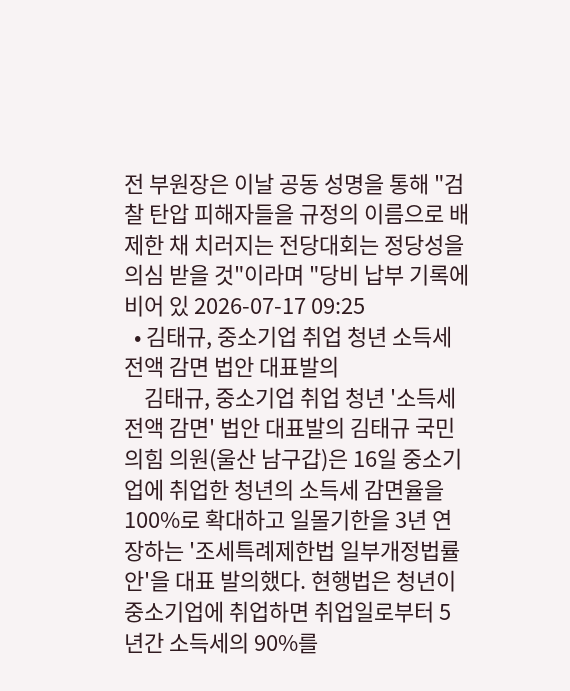전 부원장은 이날 공동 성명을 통해 "검찰 탄압 피해자들을 규정의 이름으로 배제한 채 치러지는 전당대회는 정당성을 의심 받을 것"이라며 "당비 납부 기록에 비어 있 2026-07-17 09:25
  • 김태규, 중소기업 취업 청년 소득세 전액 감면 법안 대표발의
    김태규, 중소기업 취업 청년 '소득세 전액 감면' 법안 대표발의 김태규 국민의힘 의원(울산 남구갑)은 16일 중소기업에 취업한 청년의 소득세 감면율을 100%로 확대하고 일몰기한을 3년 연장하는 '조세특례제한법 일부개정법률안'을 대표 발의했다. 현행법은 청년이 중소기업에 취업하면 취업일로부터 5년간 소득세의 90%를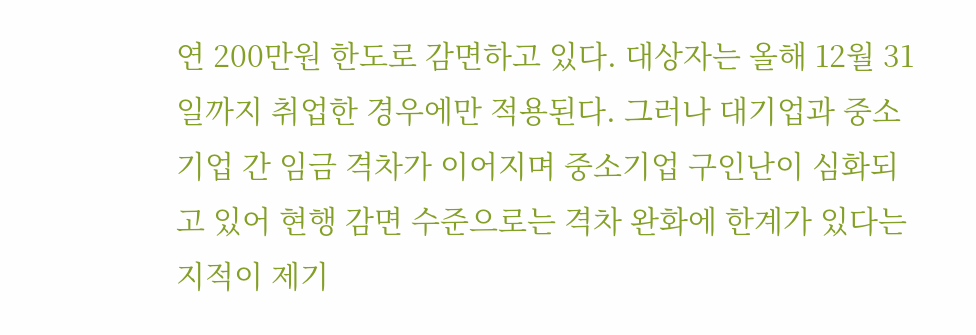연 200만원 한도로 감면하고 있다. 대상자는 올해 12월 31일까지 취업한 경우에만 적용된다. 그러나 대기업과 중소기업 간 임금 격차가 이어지며 중소기업 구인난이 심화되고 있어 현행 감면 수준으로는 격차 완화에 한계가 있다는 지적이 제기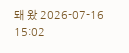돼 왔 2026-07-16 15:02